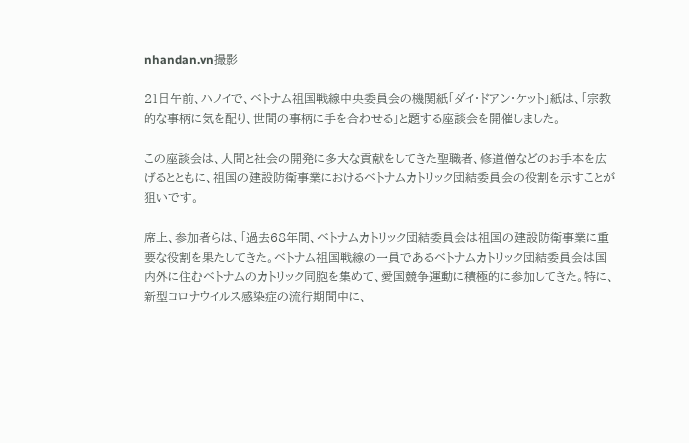nhandan.vn撮影

21日午前、ハノイで、ベトナム祖国戦線中央委員会の機関紙「ダイ・ドアン・ケット」紙は、「宗教的な事柄に気を配り、世間の事柄に手を合わせる」と題する座談会を開催しました。

この座談会は、人間と社会の開発に多大な貢献をしてきた聖職者、修道僧などのお手本を広げるとともに、祖国の建設防衛事業におけるベトナムカトリック団結委員会の役割を示すことが狙いです。

席上、参加者らは、「過去68年間、ベトナムカトリック団結委員会は祖国の建設防衛事業に重要な役割を果たしてきた。ベトナム祖国戦線の一員であるベトナムカトリック団結委員会は国内外に住むベトナムのカトリック同胞を集めて、愛国競争運動に積極的に参加してきた。特に、新型コロナウイルス感染症の流行期間中に、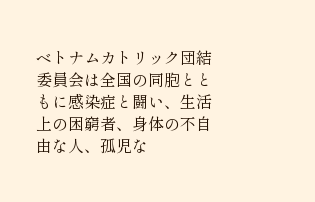ベトナムカトリック団結委員会は全国の同胞とともに感染症と闘い、生活上の困窮者、身体の不自由な人、孤児な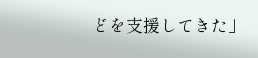どを支援してきた」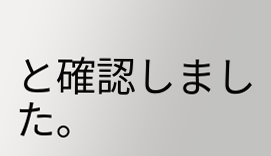と確認しました。